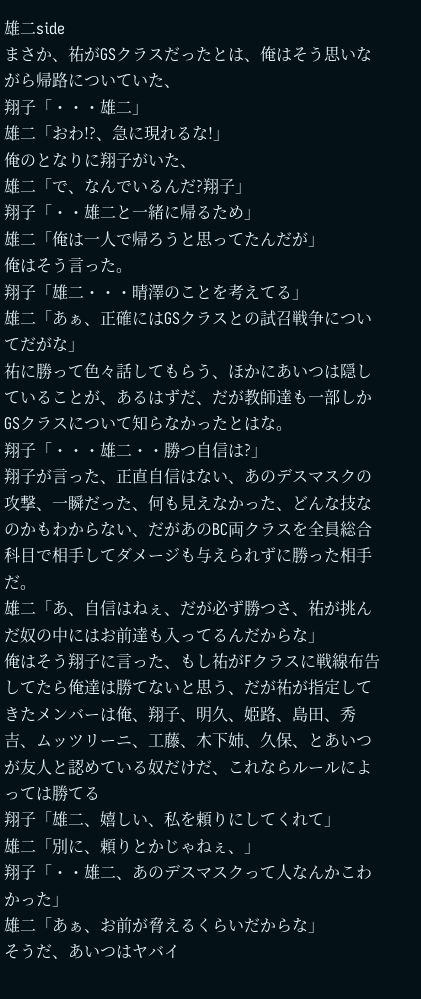雄二side
まさか、祐がGSクラスだったとは、俺はそう思いながら帰路についていた、
翔子「・・・雄二」
雄二「おわ!?、急に現れるな!」
俺のとなりに翔子がいた、
雄二「で、なんでいるんだ?翔子」
翔子「・・雄二と一緒に帰るため」
雄二「俺は一人で帰ろうと思ってたんだが」
俺はそう言った。
翔子「雄二・・・晴澤のことを考えてる」
雄二「あぁ、正確にはGSクラスとの試召戦争についてだがな」
祐に勝って色々話してもらう、ほかにあいつは隠していることが、あるはずだ、だが教師達も一部しかGSクラスについて知らなかったとはな。
翔子「・・・雄二・・勝つ自信は?」
翔子が言った、正直自信はない、あのデスマスクの攻撃、一瞬だった、何も見えなかった、どんな技なのかもわからない、だがあのBC両クラスを全員総合科目で相手してダメージも与えられずに勝った相手だ。
雄二「あ、自信はねぇ、だが必ず勝つさ、祐が挑んだ奴の中にはお前達も入ってるんだからな」
俺はそう翔子に言った、もし祐がFクラスに戦線布告してたら俺達は勝てないと思う、だが祐が指定してきたメンバーは俺、翔子、明久、姫路、島田、秀吉、ムッツリーニ、工藤、木下姉、久保、とあいつが友人と認めている奴だけだ、これならルールによっては勝てる
翔子「雄二、嬉しい、私を頼りにしてくれて」
雄二「別に、頼りとかじゃねぇ、」
翔子「・・雄二、あのデスマスクって人なんかこわかった」
雄二「あぁ、お前が脅えるくらいだからな」
そうだ、あいつはヤバイ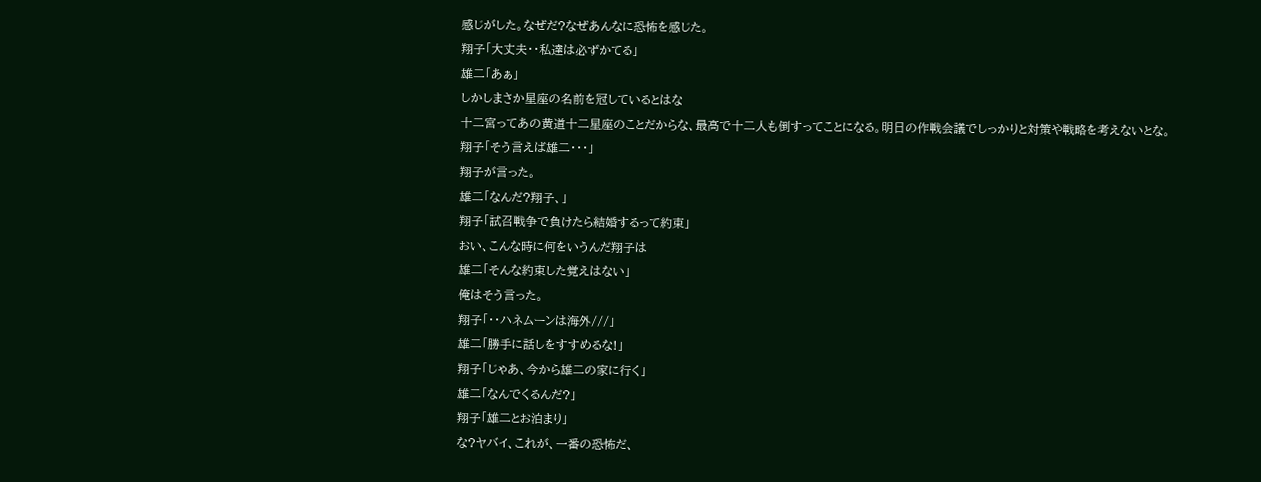感じがした。なぜだ?なぜあんなに恐怖を感じた。
翔子「大丈夫・・私達は必ずかてる」
雄二「あぁ」
しかしまさか星座の名前を冠しているとはな
十二宮ってあの黄道十二星座のことだからな、最高で十二人も倒すってことになる。明日の作戦会議でしっかりと対策や戦略を考えないとな。
翔子「そう言えば雄二・・・」
翔子が言った。
雄二「なんだ?翔子、」
翔子「試召戦争で負けたら結婚するって約束」
おい、こんな時に何をいうんだ翔子は
雄二「そんな約束した覚えはない」
俺はそう言った。
翔子「・・ハネムーンは海外///」
雄二「勝手に話しをすすめるな!」
翔子「じゃあ、今から雄二の家に行く」
雄二「なんでくるんだ?」
翔子「雄二とお泊まり」
な?ヤバイ、これが、一番の恐怖だ、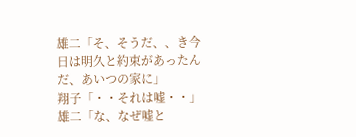雄二「そ、そうだ、、き今日は明久と約束があったんだ、あいつの家に」
翔子「・・それは嘘・・」
雄二「な、なぜ嘘と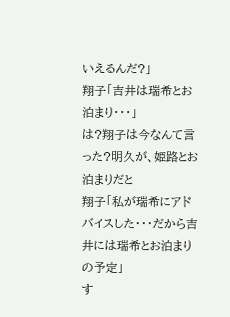いえるんだ?」
翔子「吉井は瑞希とお泊まり・・・」
は?翔子は今なんて言った?明久が、姫路とお泊まりだと
翔子「私が瑞希にアドバイスした・・・だから吉井には瑞希とお泊まりの予定」
す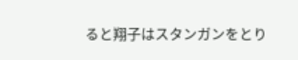ると翔子はスタンガンをとり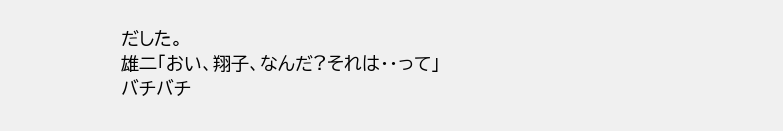だした。
雄二「おい、翔子、なんだ?それは・・って」
バチバチ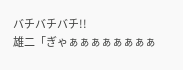バチバチバチ!!
雄二「ぎゃぁぁぁぁぁぁぁぁ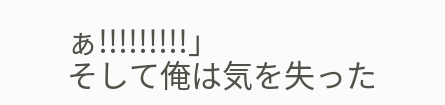ぁ!!!!!!!!!」
そして俺は気を失った